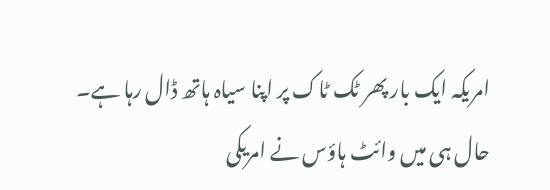امریکہ ایک بار پھر ٹک ٹاک پر اپنا سیاہ ہاتھ ڈال رہا ہے۔ حال ہی میں وائٹ ہاؤس نے امریکی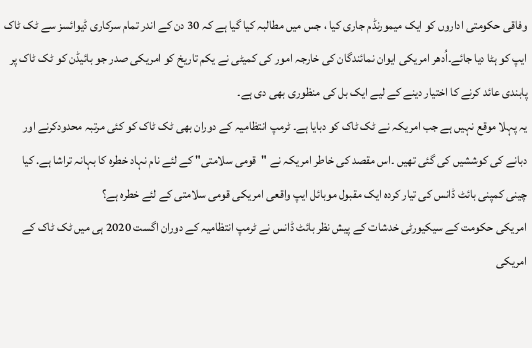وفاقی حکومتی اداروں کو ایک میمورنڈم جاری کیا ، جس میں مطالبہ کیا گیا ہے کہ 30 دن کے اندر تمام سرکاری ڈیوائسز سے ٹک ٹاک ایپ کو ہٹا دیا جائے۔اُدھر امریکی ایوان نمائندگان کی خارجہ امور کی کمیٹی نے یکم تاریخ کو امریکی صدر جو بائیڈن کو ٹک ٹاک پر پابندی عائد کرنے کا اختیار دینے کے لیے ایک بل کی منظوری بھی دی ہے۔
یہ پہلا موقع نہیں ہے جب امریکہ نے ٹک ٹاک کو دبایا ہے۔ ٹرمپ انتظامیہ کے دوران بھی ٹک ٹاک کو کئی مرتبہ محدودکرنے اور دبانے کی کوششیں کی گئی تھیں ۔اس مقصد کی خاطر امریکہ نے "قومی سلامتی" کے لئے نام نہاد خطرہ کا بہانہ تراشا ہے. کیا چینی کمپنی بائٹ ڈانس کی تیار کردہ ایک مقبول موبائل ایپ واقعی امریکی قومی سلامتی کے لئے خطرہ ہے؟
امریکی حکومت کے سیکیورٹی خدشات کے پیش نظر بائٹ ڈانس نے ٹرمپ انتظامیہ کے دوران اگست 2020 ہی میں ٹک ٹاک کے امریکی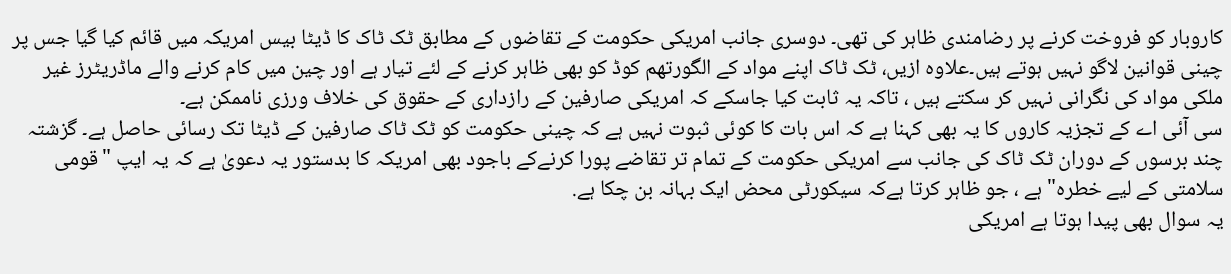کاروبار کو فروخت کرنے پر رضامندی ظاہر کی تھی۔ دوسری جانب امریکی حکومت کے تقاضوں کے مطابق ٹک ٹاک کا ڈیٹا بیس امریکہ میں قائم کیا گیا جس پر چینی قوانین لاگو نہیں ہوتے ہیں۔علاوہ ازیں، ٹک ٹاک اپنے مواد کے الگورتھم کوڈ کو بھی ظاہر کرنے کے لئے تیار ہے اور چین میں کام کرنے والے ماڈریٹرز غیر ملکی مواد کی نگرانی نہیں کر سکتے ہیں ، تاکہ یہ ثابت کیا جاسکے کہ امریکی صارفین کے رازداری کے حقوق کی خلاف ورزی ناممکن ہے۔
سی آئی اے کے تجزیہ کاروں کا یہ بھی کہنا ہے کہ اس بات کا کوئی ثبوت نہیں ہے کہ چینی حکومت کو ٹک ٹاک صارفین کے ڈیٹا تک رسائی حاصل ہے۔ گزشتہ چند برسوں کے دوران ٹک ٹاک کی جانب سے امریکی حکومت کے تمام تر تقاضے پورا کرنےکے باجود بھی امریکہ کا بدستور یہ دعویٰ ہے کہ یہ ایپ "قومی سلامتی کے لیے خطرہ" ہے ، جو ظاہر کرتا ہےکہ سیکورٹی محض ایک بہانہ بن چکا ہے.
یہ سوال بھی پیدا ہوتا ہے امریکی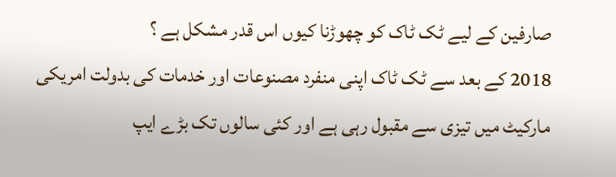صارفین کے لیے ٹک ٹاک کو چھوڑنا کیوں اس قدر مشکل ہے ؟
2018 کے بعد سے ٹک ٹاک اپنی منفرد مصنوعات اور خدمات کی بدولت امریکی مارکیٹ میں تیزی سے مقبول رہی ہے اور کئی سالوں تک بڑے ایپ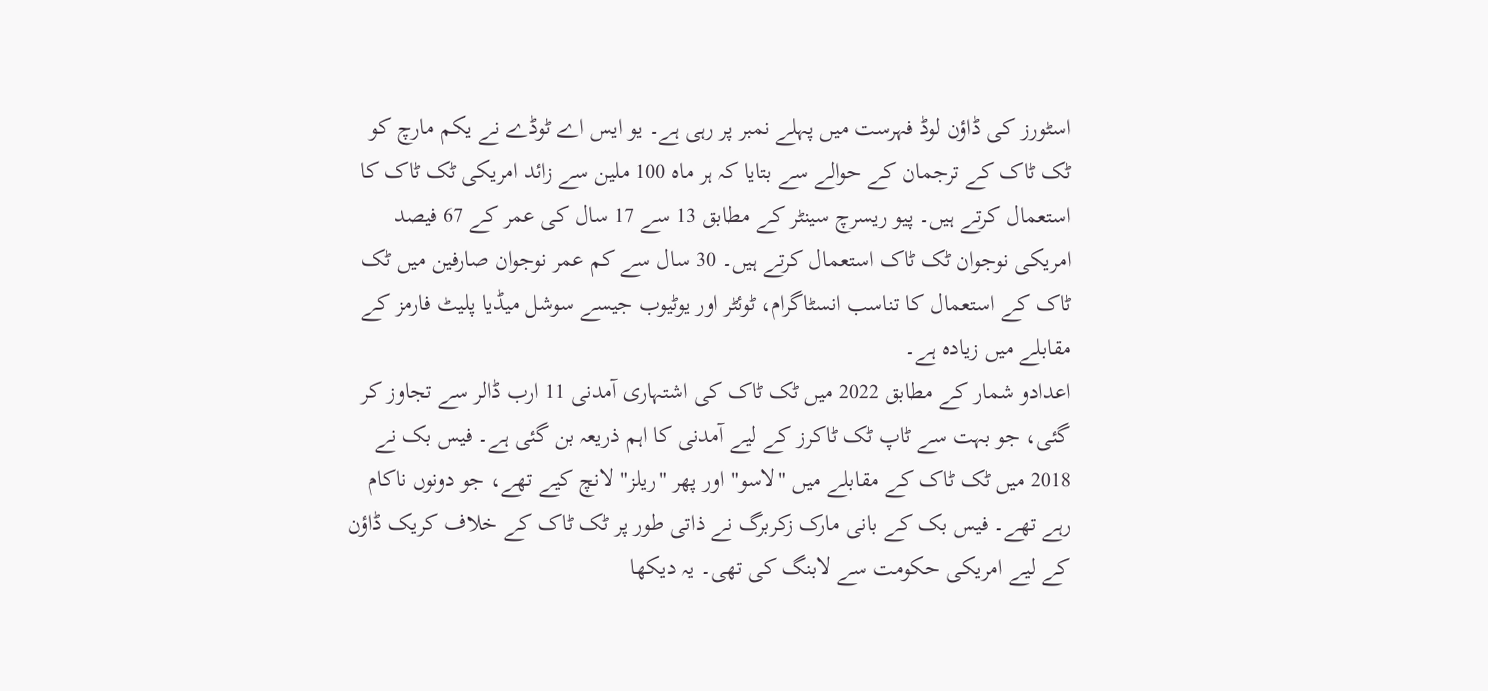اسٹورز کی ڈاؤن لوڈ فہرست میں پہلے نمبر پر رہی ہے۔ یو ایس اے ٹوڈے نے یکم مارچ کو ٹک ٹاک کے ترجمان کے حوالے سے بتایا کہ ہر ماہ 100 ملین سے زائد امریکی ٹک ٹاک کا استعمال کرتے ہیں۔ پیو ریسرچ سینٹر کے مطابق 13 سے 17 سال کی عمر کے 67 فیصد امریکی نوجوان ٹک ٹاک استعمال کرتے ہیں۔ 30 سال سے کم عمر نوجوان صارفین میں ٹک ٹاک کے استعمال کا تناسب انسٹاگرام، ٹوئٹر اور یوٹیوب جیسے سوشل میڈیا پلیٹ فارمز کے مقابلے میں زیادہ ہے۔
اعدادو شمار کے مطابق 2022 میں ٹک ٹاک کی اشتہاری آمدنی 11 ارب ڈالر سے تجاوز کر گئی، جو بہت سے ٹاپ ٹک ٹاکرز کے لیے آمدنی کا اہم ذریعہ بن گئی ہے۔ فیس بک نے 2018 میں ٹک ٹاک کے مقابلے میں "لاسو" اور پھر "ریلز" لانچ کیے تھے، جو دونوں ناکام رہے تھے۔ فیس بک کے بانی مارک زکربرگ نے ذاتی طور پر ٹک ٹاک کے خلاف کریک ڈاؤن کے لیے امریکی حکومت سے لابنگ کی تھی۔ یہ دیکھا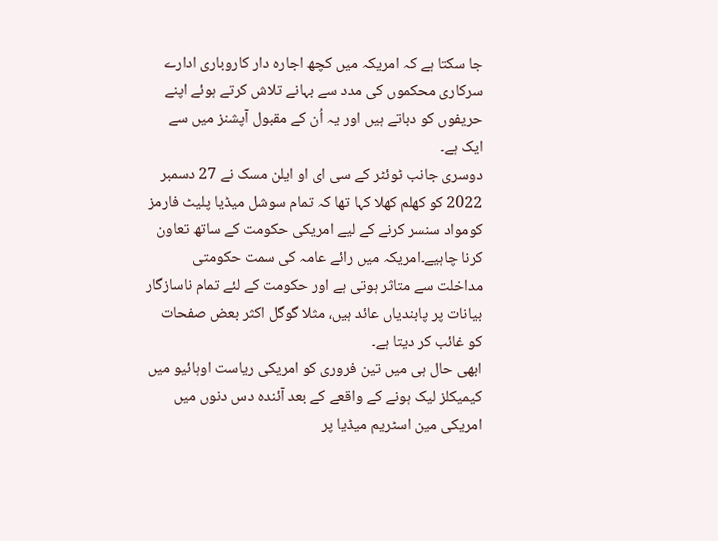جا سکتا ہے کہ امریکہ میں کچھ اجارہ دار کاروباری ادارے سرکاری محکموں کی مدد سے بہانے تلاش کرتے ہوئے اپنے حریفوں کو دباتے ہیں اور یہ اُن کے مقبول آپشنز میں سے ایک ہے۔
دوسری جانب ٹوئٹر کے سی ای او ایلن مسک نے 27 دسمبر 2022 کو کھلم کھلا کہا تھا کہ تمام سوشل میڈیا پلیٹ فارمز کومواد سنسر کرنے کے لیے امریکی حکومت کے ساتھ تعاون کرنا چاہیے۔امریکہ میں رائے عامہ کی سمت حکومتی مداخلت سے متاثر ہوتی ہے اور حکومت کے لئے تمام ناسازگار بیانات پر پابندیاں عائد ہیں، مثلا گوگل اکثر بعض صفحات کو غائب کر دیتا ہے۔
ابھی حال ہی میں تین فروری کو امریکی ریاست اوہائیو میں کیمیکلز لیک ہونے کے واقعے کے بعد آئندہ دس دنوں میں امریکی مین اسٹریم میڈیا پر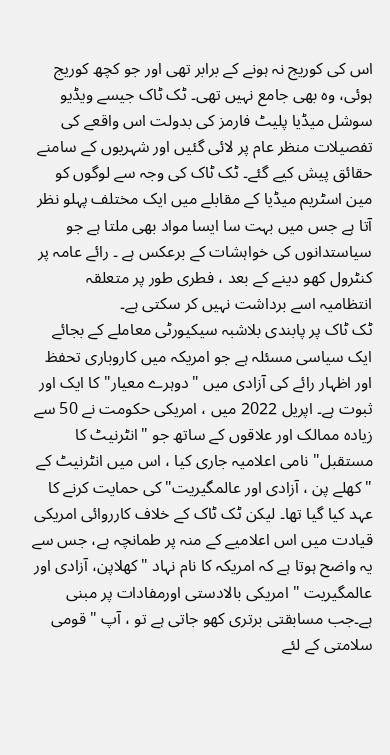اس کی کوریج نہ ہونے کے برابر تھی اور جو کچھ کوریج ہوئی، وہ بھی جامع نہیں تھی۔ ٹک ٹاک جیسے ویڈیو سوشل میڈیا پلیٹ فارمز کی بدولت اس واقعے کی تفصیلات منظر عام پر لائی گئیں اور شہریوں کے سامنے حقائق پیش کیے گئے۔ ٹک ٹاک کی وجہ سے لوگوں کو مین اسٹریم میڈیا کے مقابلے میں ایک مختلف پہلو نظر آتا ہے جس میں بہت سا ایسا مواد بھی ملتا ہے جو سیاستدانوں کی خواہشات کے برعکس ہے ۔ رائے عامہ پر کنٹرول کھو دینے کے بعد ، فطری طور پر متعلقہ انتظامیہ اسے برداشت نہیں کر سکتی ہے۔
ٹک ٹاک پر پابندی بلاشبہ سیکیورٹی معاملے کے بجائے ایک سیاسی مسئلہ ہے جو امریکہ میں کاروباری تحفظ اور اظہار رائے کی آزادی میں "دوہرے معیار" کا ایک اور ثبوت ہے۔ اپریل 2022 میں ، امریکی حکومت نے 50 سے زیادہ ممالک اور علاقوں کے ساتھ جو "انٹرنیٹ کا مستقبل" نامی اعلامیہ جاری کیا ، اس میں انٹرنیٹ کے "کھلے پن ، آزادی اور عالمگیریت" کی حمایت کرنے کا عہد کیا گیا تھا۔ لیکن ٹک ٹاک کے خلاف کارروائی امریکی قیادت میں اس اعلامیے کے منہ پر طمانچہ ہے، جس سے یہ واضح ہوتا ہے کہ امریکہ کا نام نہاد "کھلاپن، آزادی اور عالمگیریت " امریکی بالادستی اورمفادات پر مبنی ہے۔جب مسابقتی برتری کھو جاتی ہے تو ، آپ "قومی سلامتی کے لئے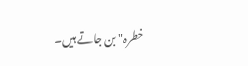خطرہ" بن جاتے ہیں۔